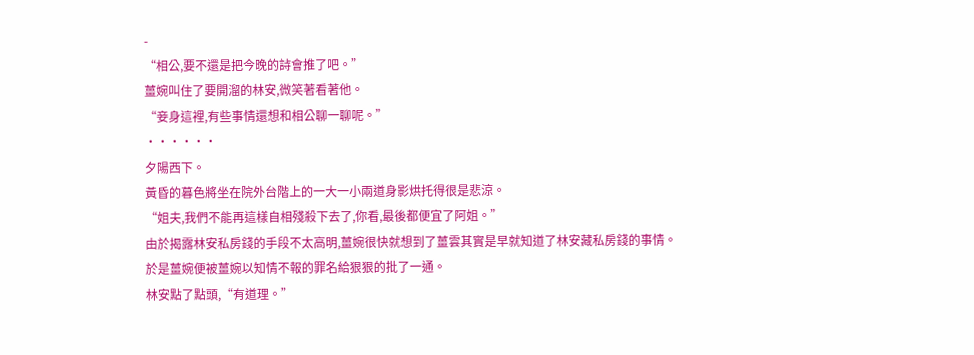-
“相公,要不還是把今晚的詩會推了吧。”
薑婉叫住了要開溜的林安,微笑著看著他。
“妾身這裡,有些事情還想和相公聊一聊呢。”
······
夕陽西下。
黃昏的暮色將坐在院外台階上的一大一小兩道身影烘托得很是悲涼。
“姐夫,我們不能再這樣自相殘殺下去了,你看,最後都便宜了阿姐。”
由於揭露林安私房錢的手段不太高明,薑婉很快就想到了薑雲其實是早就知道了林安藏私房錢的事情。
於是薑婉便被薑婉以知情不報的罪名給狠狠的批了一通。
林安點了點頭,“有道理。”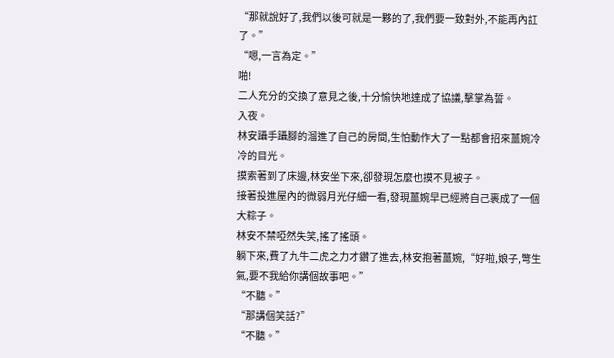“那就說好了,我們以後可就是一夥的了,我們要一致對外,不能再內訌了。”
“嗯,一言為定。”
啪!
二人充分的交換了意見之後,十分愉快地達成了協議,擊掌為誓。
入夜。
林安躡手躡腳的溜進了自己的房間,生怕動作大了一點都會招來薑婉冷冷的目光。
摸索著到了床邊,林安坐下來,卻發現怎麼也摸不見被子。
接著投進屋內的微弱月光仔細一看,發現薑婉早已經將自己裹成了一個大粽子。
林安不禁啞然失笑,搖了搖頭。
躺下來,費了九牛二虎之力才鑽了進去,林安抱著薑婉,“好啦,娘子,彆生氣,要不我給你講個故事吧。”
“不聽。”
“那講個笑話?”
“不聽。”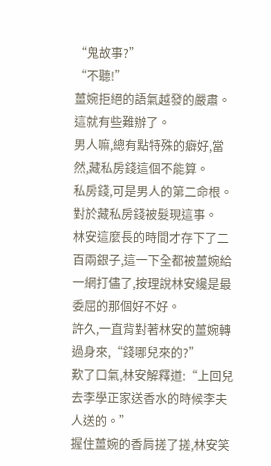“鬼故事?”
“不聽!”
薑婉拒絕的語氣越發的嚴肅。
這就有些難辦了。
男人嘛,總有點特殊的癖好,當然,藏私房錢這個不能算。
私房錢,可是男人的第二命根。
對於藏私房錢被髮現這事。
林安這麼長的時間才存下了二百兩銀子,這一下全都被薑婉給一網打儘了,按理說林安纔是最委屈的那個好不好。
許久,一直背對著林安的薑婉轉過身來,“錢哪兒來的?”
歎了口氣,林安解釋道:“上回兒去李學正家送香水的時候李夫人送的。”
握住薑婉的香肩搓了搓,林安笑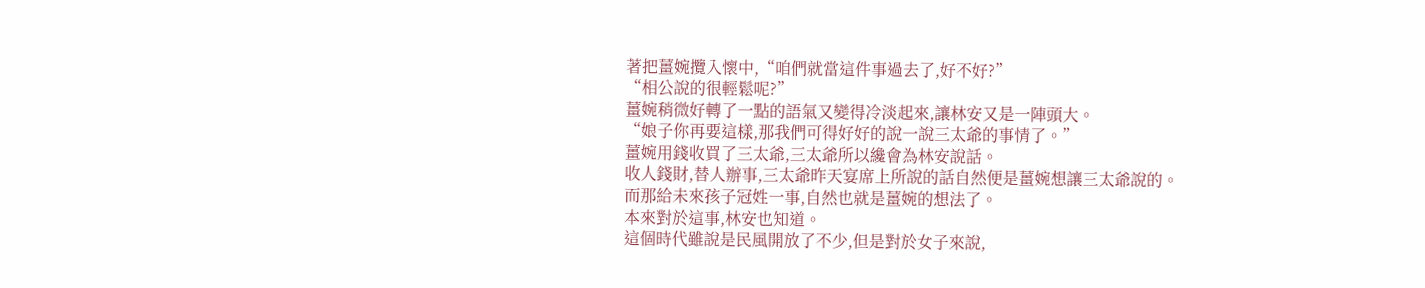著把薑婉攬入懷中,“咱們就當這件事過去了,好不好?”
“相公說的很輕鬆呢?”
薑婉稍微好轉了一點的語氣又變得冷淡起來,讓林安又是一陣頭大。
“娘子你再要這樣,那我們可得好好的說一說三太爺的事情了。”
薑婉用錢收買了三太爺,三太爺所以纔會為林安說話。
收人錢財,替人辦事,三太爺昨天宴席上所說的話自然便是薑婉想讓三太爺說的。
而那給未來孩子冠姓一事,自然也就是薑婉的想法了。
本來對於這事,林安也知道。
這個時代雖說是民風開放了不少,但是對於女子來說,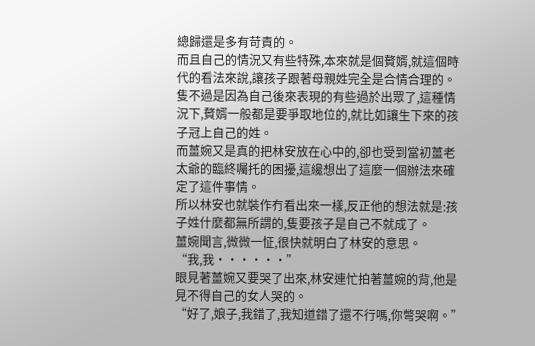總歸還是多有苛責的。
而且自己的情況又有些特殊,本來就是個贅婿,就這個時代的看法來說,讓孩子跟著母親姓完全是合情合理的。
隻不過是因為自己後來表現的有些過於出眾了,這種情況下,贅婿一般都是要爭取地位的,就比如讓生下來的孩子冠上自己的姓。
而薑婉又是真的把林安放在心中的,卻也受到當初薑老太爺的臨終囑托的困擾,這纔想出了這麼一個辦法來確定了這件事情。
所以林安也就裝作冇看出來一樣,反正他的想法就是:孩子姓什麼都無所謂的,隻要孩子是自己不就成了。
薑婉聞言,微微一怔,很快就明白了林安的意思。
“我,我······”
眼見著薑婉又要哭了出來,林安連忙拍著薑婉的背,他是見不得自己的女人哭的。
“好了,娘子,我錯了,我知道錯了還不行嗎,你彆哭啊。”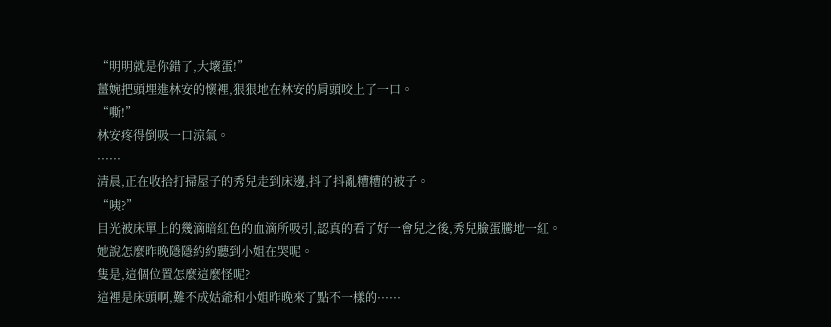“明明就是你錯了,大壞蛋!”
薑婉把頭埋進林安的懷裡,狠狠地在林安的肩頭咬上了一口。
“嘶!”
林安疼得倒吸一口涼氣。
······
清晨,正在收拾打掃屋子的秀兒走到床邊,抖了抖亂糟糟的被子。
“咦?”
目光被床單上的幾滴暗紅色的血滴所吸引,認真的看了好一會兒之後,秀兒臉蛋騰地一紅。
她說怎麼昨晚隱隱約約聽到小姐在哭呢。
隻是,這個位置怎麼這麼怪呢?
這裡是床頭啊,難不成姑爺和小姐昨晚來了點不一樣的······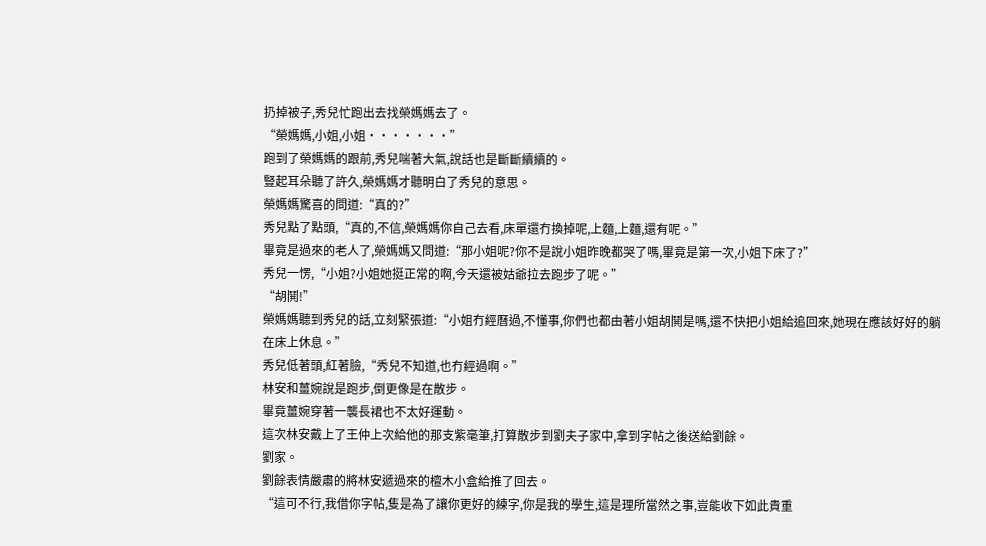扔掉被子,秀兒忙跑出去找榮媽媽去了。
“榮媽媽,小姐,小姐·······”
跑到了榮媽媽的跟前,秀兒喘著大氣,說話也是斷斷續續的。
豎起耳朵聽了許久,榮媽媽才聽明白了秀兒的意思。
榮媽媽驚喜的問道:“真的?”
秀兒點了點頭,“真的,不信,榮媽媽你自己去看,床單還冇換掉呢,上麵,上麵,還有呢。”
畢竟是過來的老人了,榮媽媽又問道:“那小姐呢?你不是說小姐昨晚都哭了嗎,畢竟是第一次,小姐下床了?”
秀兒一愣,“小姐?小姐她挺正常的啊,今天還被姑爺拉去跑步了呢。”
“胡鬨!”
榮媽媽聽到秀兒的話,立刻緊張道:“小姐冇經曆過,不懂事,你們也都由著小姐胡鬨是嗎,還不快把小姐給追回來,她現在應該好好的躺在床上休息。”
秀兒低著頭,紅著臉,“秀兒不知道,也冇經過啊。”
林安和薑婉說是跑步,倒更像是在散步。
畢竟薑婉穿著一襲長裙也不太好運動。
這次林安戴上了王仲上次給他的那支紫毫筆,打算散步到劉夫子家中,拿到字帖之後送給劉餘。
劉家。
劉餘表情嚴肅的將林安遞過來的檀木小盒給推了回去。
“這可不行,我借你字帖,隻是為了讓你更好的練字,你是我的學生,這是理所當然之事,豈能收下如此貴重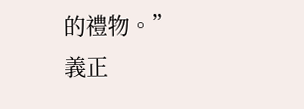的禮物。”
義正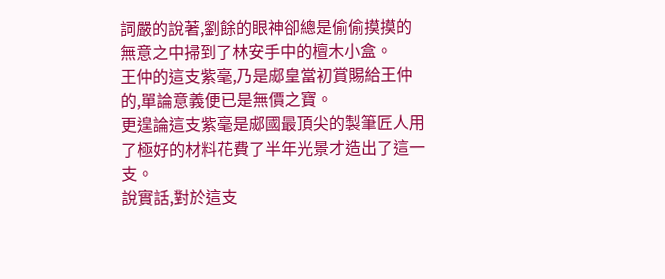詞嚴的說著,劉餘的眼神卻總是偷偷摸摸的無意之中掃到了林安手中的檀木小盒。
王仲的這支紫毫,乃是郕皇當初賞賜給王仲的,單論意義便已是無價之寶。
更遑論這支紫毫是郕國最頂尖的製筆匠人用了極好的材料花費了半年光景才造出了這一支。
說實話,對於這支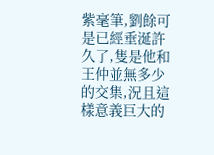紫毫筆,劉餘可是已經垂涎許久了,隻是他和王仲並無多少的交集,況且這樣意義巨大的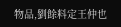物品,劉餘料定王仲也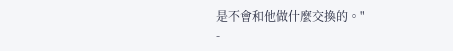是不會和他做什麼交換的。"
-